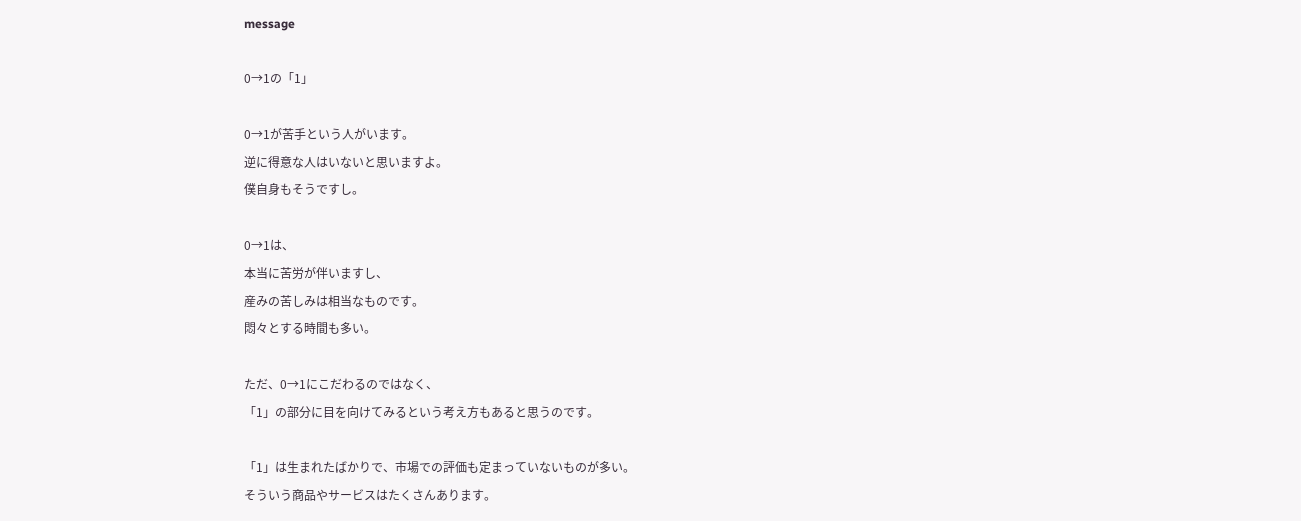message

0→1の「1」

0→1が苦手という人がいます。
逆に得意な人はいないと思いますよ。
僕自身もそうですし。

0→1は、
本当に苦労が伴いますし、
産みの苦しみは相当なものです。
悶々とする時間も多い。

ただ、0→1にこだわるのではなく、
「1」の部分に目を向けてみるという考え方もあると思うのです。

「1」は生まれたばかりで、市場での評価も定まっていないものが多い。
そういう商品やサービスはたくさんあります。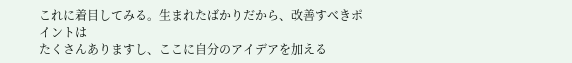これに着目してみる。生まれたばかりだから、改善すべきポイントは
たくさんありますし、ここに自分のアイデアを加える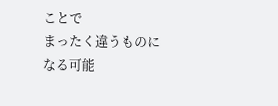ことで
まったく違うものになる可能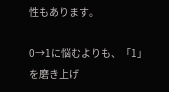性もあります。

0→1に悩むよりも、「1」を磨き上げ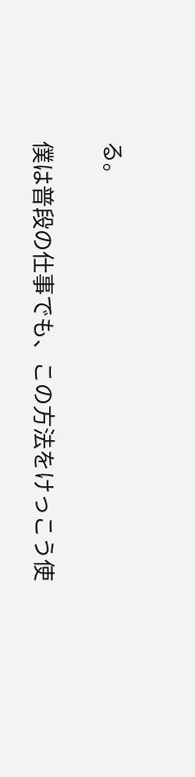る。

僕は普段の仕事でも、この方法をけっこう使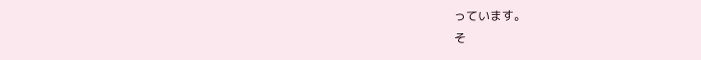っています。
そ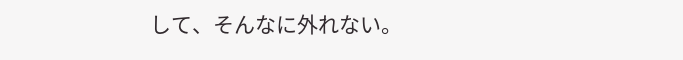して、そんなに外れない。